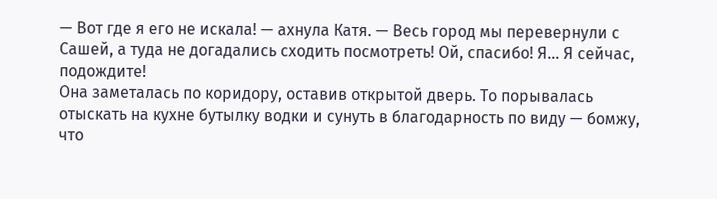— Вот где я его не искала! — ахнула Катя. — Весь город мы перевернули с Сашей, а туда не догадались сходить посмотреть! Ой, спасибо! Я… Я сейчас, подождите!
Она заметалась по коридору, оставив открытой дверь. То порывалась отыскать на кухне бутылку водки и сунуть в благодарность по виду — бомжу, что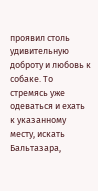проявил столь удивительную доброту и любовь к собаке. То стремясь уже одеваться и ехать к указанному месту, искать Бальтазара,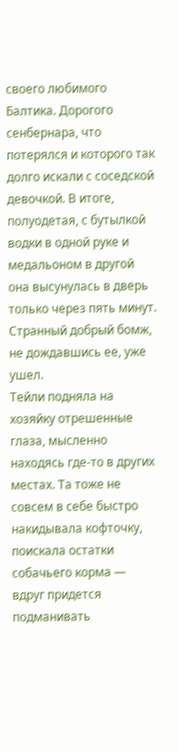своего любимого Балтика. Дорогого сенбернара, что потерялся и которого так долго искали с соседской девочкой. В итоге, полуодетая, с бутылкой водки в одной руке и медальоном в другой она высунулась в дверь только через пять минут. Странный добрый бомж, не дождавшись ее, уже ушел.
Тейли подняла на хозяйку отрешенные глаза, мысленно находясь где-то в других местах. Та тоже не совсем в себе быстро накидывала кофточку, поискала остатки собачьего корма — вдруг придется подманивать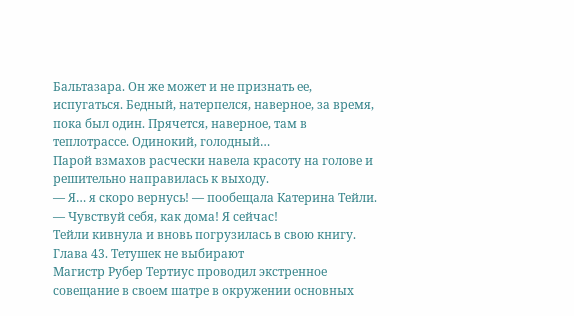Бальтазара. Он же может и не признать ее, испугаться. Бедный, натерпелся, наверное, за время, пока был один. Прячется, наверное, там в теплотрассе. Одинокий, голодный…
Парой взмахов расчески навела красоту на голове и решительно направилась к выходу.
— Я… я скоро вернусь! — пообещала Катерина Тейли. — Чувствуй себя, как дома! Я сейчас!
Тейли кивнула и вновь погрузилась в свою книгу.
Глава 43. Тетушек не выбирают
Магистр Рубер Тертиус проводил экстренное совещание в своем шатре в окружении основных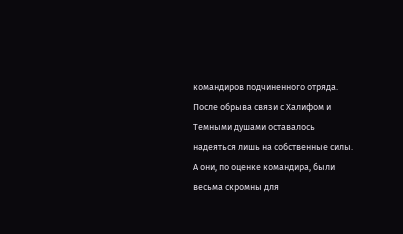командиров подчиненного отряда. После обрыва связи с Халифом и Темными душами оставалось надеяться лишь на собственные силы. А они, по оценке командира, были весьма скромны для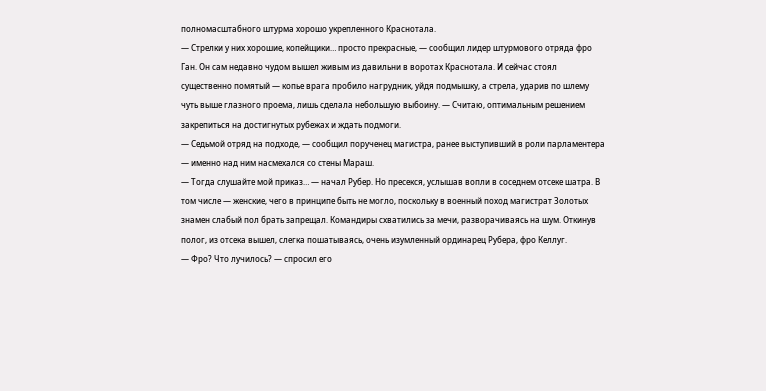полномасштабного штурма хорошо укрепленного Краснотала.
— Стрелки у них хорошие, копейщики… просто прекрасные, — сообщил лидер штурмового отряда фро Ган. Он сам недавно чудом вышел живым из давильни в воротах Краснотала. И сейчас стоял существенно помятый — копье врага пробило нагрудник, уйдя подмышку, а стрела, ударив по шлему чуть выше глазного проема, лишь сделала небольшую выбоину. — Считаю, оптимальным решением закрепиться на достигнутых рубежах и ждать подмоги.
— Седьмой отряд на подходе, — сообщил порученец магистра, ранее выступивший в роли парламентера — именно над ним насмехался со стены Мараш.
— Тогда слушайте мой приказ… — начал Рубер. Но пресекся, услышав вопли в соседнем отсеке шатра. В том числе — женские, чего в принципе быть не могло, поскольку в военный поход магистрат Золотых знамен слабый пол брать запрещал. Командиры схватились за мечи, разворачиваясь на шум. Откинув полог, из отсека вышел, слегка пошатываясь, очень изумленный ординарец Рубера, фро Келлуг.
— Фро? Что лучилось? — спросил его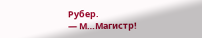Рубер.
— М…Магистр!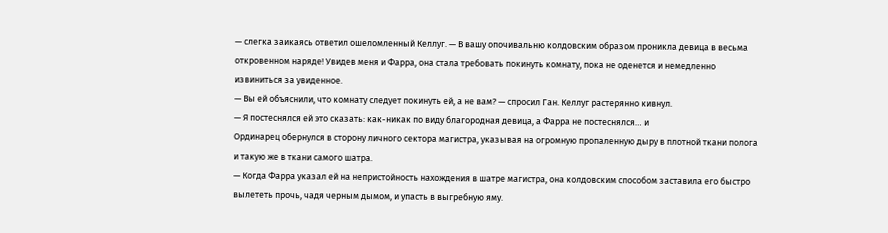— слегка заикаясь ответил ошеломленный Келлуг. — В вашу опочивальню колдовским образом проникла девица в весьма откровенном наряде! Увидев меня и Фарра, она стала требовать покинуть комнату, пока не оденется и немедленно извиниться за увиденное.
— Вы ей объяснили, что комнату следует покинуть ей, а не вам? — спросил Ган. Келлуг растерянно кивнул.
— Я постеснялся ей это сказать: как-никак по виду благородная девица, а Фарра не постеснялся… и
Ординарец обернулся в сторону личного сектора магистра, указывая на огромную пропаленную дыру в плотной ткани полога и такую же в ткани самого шатра.
— Когда Фарра указал ей на непристойность нахождения в шатре магистра, она колдовским способом заставила его быстро вылететь прочь, чадя черным дымом, и упасть в выгребную яму.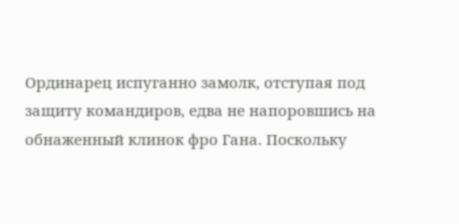Ординарец испуганно замолк, отступая под защиту командиров, едва не напоровшись на обнаженный клинок фро Гана. Поскольку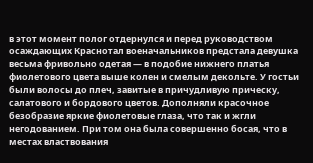в этот момент полог отдернулся и перед руководством осаждающих Краснотал военачальников предстала девушка весьма фривольно одетая — в подобие нижнего платья фиолетового цвета выше колен и смелым декольте. У гостьи были волосы до плеч, завитые в причудливую прическу, салатового и бордового цветов. Дополняли красочное безобразие яркие фиолетовые глаза, что так и жгли негодованием. При том она была совершенно босая, что в местах властвования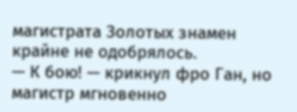магистрата Золотых знамен крайне не одобрялось.
— К бою! — крикнул фро Ган, но магистр мгновенно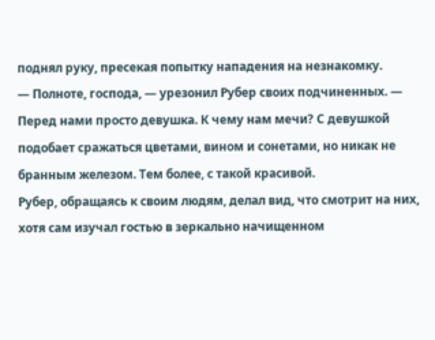поднял руку, пресекая попытку нападения на незнакомку.
— Полноте, господа, — урезонил Рубер своих подчиненных. — Перед нами просто девушка. К чему нам мечи? С девушкой подобает сражаться цветами, вином и сонетами, но никак не бранным железом. Тем более, с такой красивой.
Рубер, обращаясь к своим людям, делал вид, что смотрит на них, хотя сам изучал гостью в зеркально начищенном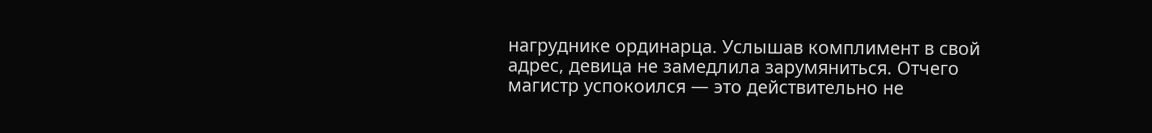нагруднике ординарца. Услышав комплимент в свой адрес, девица не замедлила зарумяниться. Отчего магистр успокоился — это действительно не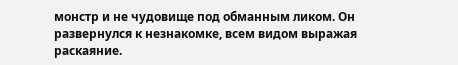монстр и не чудовище под обманным ликом. Он развернулся к незнакомке, всем видом выражая раскаяние.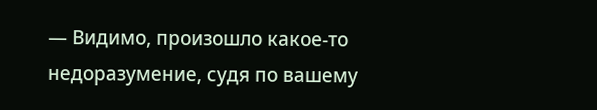— Видимо, произошло какое-то недоразумение, судя по вашему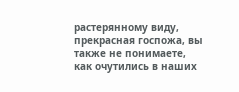растерянному виду, прекрасная госпожа, вы также не понимаете, как очутились в наших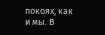покоях, как и мы. В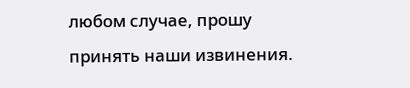любом случае, прошу принять наши извинения.